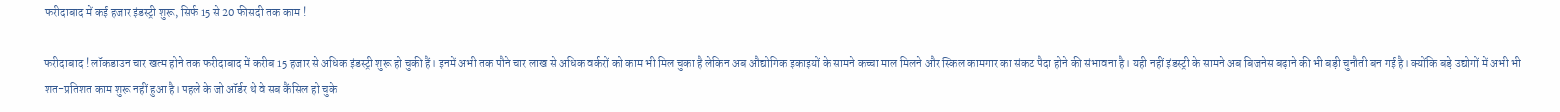फरीदाबाद में कई हजार इंडस्ट्री शुरू, सिर्फ 15 से 20 फीसदी तक काम !

फरीदाबाद ! लॉकडाउन चार खत्म होने तक फरीदाबाद में करीब 15 हजार से अधिक इंडस्ट्री शुरू हो चुकी हैं। इनमें अभी तक पौने चार लाख से अधिक वर्करों को काम भी मिल चुका है लेकिन अब औद्योगिक इकाइयों के सामने कच्चा माल मिलने और स्किल कामगार का संकट पैदा होने की संभावना है। यही नहीं इंडस्ट्री के सामने अब बिजनेस बढ़ाने की भी बड़ी चुनौती बन गई है। क्योंकि बड़े उद्योगों में अभी भी शत-प्रतिशत काम शुरू नहीं हुआ है। पहले के जो ऑर्डर थे वे सब कैंसिल हो चुके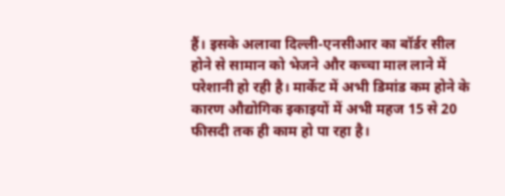हैं। इसके अलावा दिल्ली-एनसीआर का बॉर्डर सील होने से सामान को भेजने और कच्चा माल लाने में परेशानी हो रही है। मार्केट में अभी डिमांड कम होने के कारण औद्योगिक इकाइयों में अभी महज 15 से 20 फीसदी तक ही काम हो पा रहा है।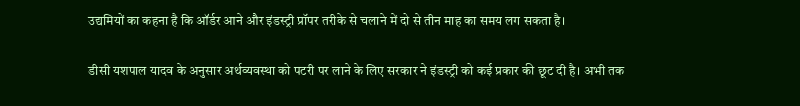उद्यमियों का कहना है कि ऑर्डर आने और इंडस्ट्री प्रॉपर तरीके से चलाने में दो से तीन माह का समय लग सकता है।

डीसी यशपाल यादव के अनुसार अर्थव्यवस्था को पटरी पर लाने के लिए सरकार ने इंडस्ट्री को कई प्रकार की छूट दी है। अभी तक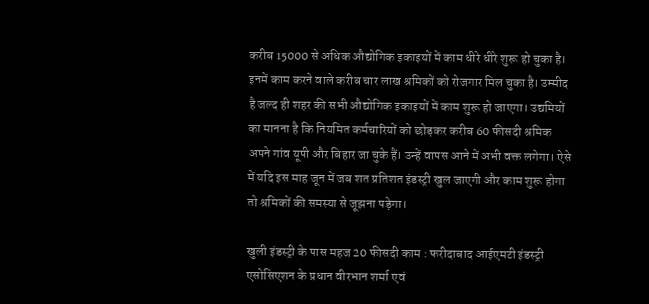करीब 15000 से अधिक औद्योगिक इकाइयों में काम धीरे धीरे शुरू हो चुका है। इनमें काम करने वाले करीब चार लाख श्रमिकों को रोजगार मिल चुका है। उम्मीद है जल्द ही शहर की सभी औद्योगिक इकाइयों में काम शुरू हो जाएगा। उद्यमियों का मानना है कि नियमित कर्मचारियों को छोड़कर करीब 60 फीसदी श्रमिक अपने गांव यूपी और बिहार जा चुके हैं। उन्हें वापस आने में अभी वक्त लगेगा। ऐसे में यदि इस माह जून में जब शत प्रतिशत इंडस्ट्री खुल जाएगी और काम शुरू होगा तो श्रमिकों की समस्या से जूझना पड़ेगा।

खुली इंडस्ट्री के पास महज 20 फीसदी काम : फरीदाबाद आईएमटी इंडस्ट्री एसोसिएशन के प्रधान वीरभान शर्मा एवं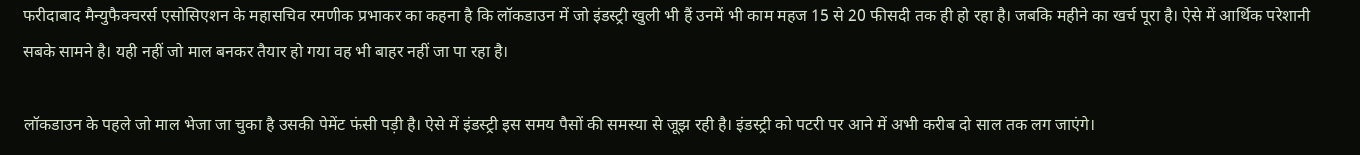फरीदाबाद मैन्युफैक्चरर्स एसोसिएशन के महासचिव रमणीक प्रभाकर का कहना है कि लॉकडाउन में जो इंडस्ट्री खुली भी हैं उनमें भी काम महज 15 से 20 फीसदी तक ही हो रहा है। जबकि महीने का खर्च पूरा है। ऐसे में आर्थिक परेशानी सबके सामने है। यही नहीं जो माल बनकर तैयार हो गया वह भी बाहर नहीं जा पा रहा है।

लॉकडाउन के पहले जो माल भेजा जा चुका है उसकी पेमेंट फंसी पड़ी है। ऐसे में इंडस्ट्री इस समय पैसों की समस्या से जूझ रही है। इंडस्ट्री को पटरी पर आने में अभी करीब दो साल तक लग जाएंगे।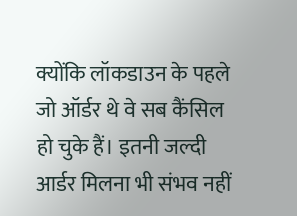क्योंकि लॉकडाउन के पहले जो ऑर्डर थे वे सब कैंसिल हो चुके हैं। इतनी जल्दी आर्डर मिलना भी संभव नहीं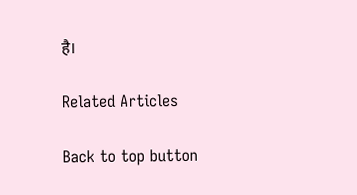है।

Related Articles

Back to top button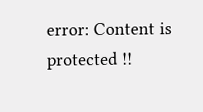error: Content is protected !!